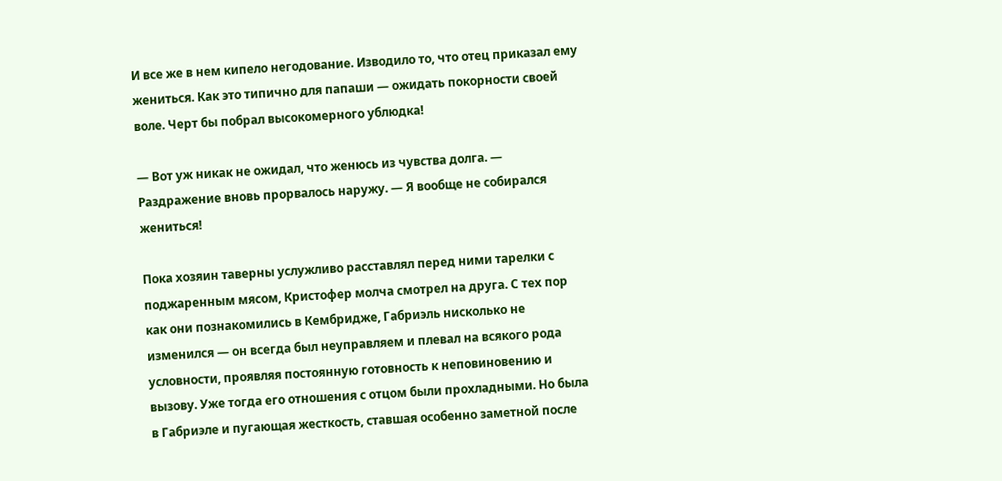И все же в нем кипело негодование. Изводило то, что отец приказал ему жениться. Как это типично для папаши — ожидать покорности своей воле. Черт бы побрал высокомерного ублюдка!

— Вот уж никак не ожидал, что женюсь из чувства долга. — Раздражение вновь прорвалось наружу. — Я вообще не собирался жениться!

Пока хозяин таверны услужливо расставлял перед ними тарелки с поджаренным мясом, Кристофер молча смотрел на друга. С тех пор как они познакомились в Кембридже, Габриэль нисколько не изменился — он всегда был неуправляем и плевал на всякого рода условности, проявляя постоянную готовность к неповиновению и вызову. Уже тогда его отношения с отцом были прохладными. Но была в Габриэле и пугающая жесткость, ставшая особенно заметной после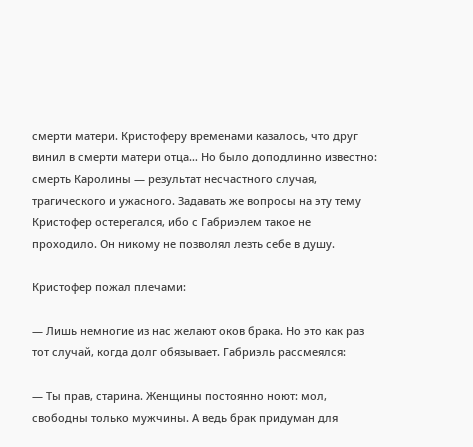смерти матери. Кристоферу временами казалось, что друг винил в смерти матери отца… Но было доподлинно известно: смерть Каролины — результат несчастного случая, трагического и ужасного. Задавать же вопросы на эту тему Кристофер остерегался, ибо с Габриэлем такое не проходило. Он никому не позволял лезть себе в душу.

Кристофер пожал плечами:

— Лишь немногие из нас желают оков брака. Но это как раз тот случай, когда долг обязывает. Габриэль рассмеялся:

— Ты прав, старина. Женщины постоянно ноют: мол, свободны только мужчины. А ведь брак придуман для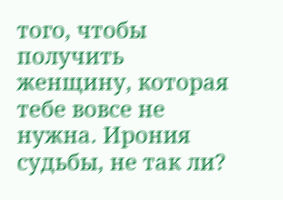того, чтобы получить женщину, которая тебе вовсе не нужна. Ирония судьбы, не так ли?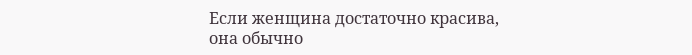Если женщина достаточно красива, она обычно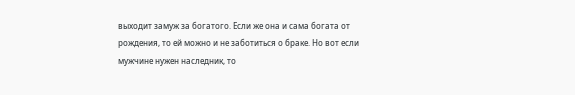выходит замуж за богатого. Если же она и сама богата от рождения, то ей можно и не заботиться о браке. Но вот если мужчине нужен наследник, то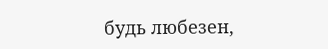будь любезен,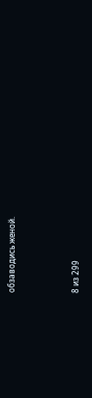обзаводись женой.



8 из 299